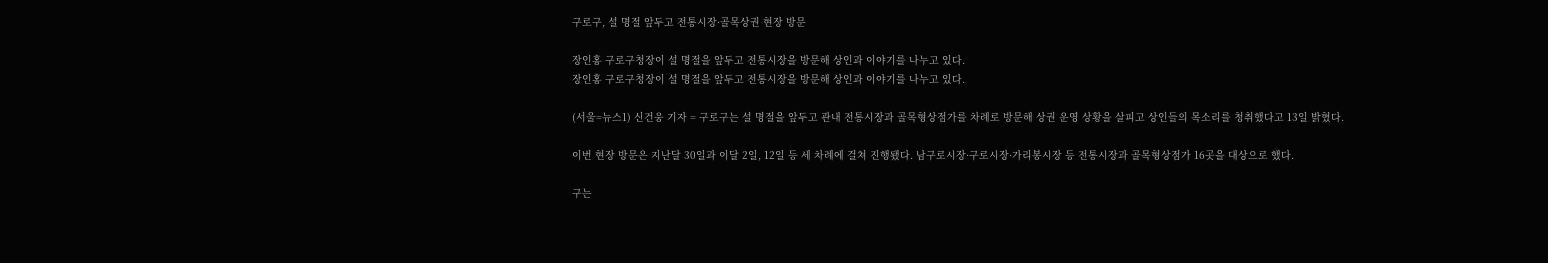구로구, 설 명절 앞두고 전통시장·골목상권 현장 방문

장인홍 구로구청장이 설 명절을 앞두고 전통시장을 방문해 상인과 이야기를 나누고 있다.
장인홍 구로구청장이 설 명절을 앞두고 전통시장을 방문해 상인과 이야기를 나누고 있다.

(서울=뉴스1) 신건웅 기자 = 구로구는 설 명절을 앞두고 관내 전통시장과 골목형상점가를 차례로 방문해 상권 운영 상황을 살피고 상인들의 목소리를 청취했다고 13일 밝혔다.

이번 현장 방문은 지난달 30일과 이달 2일, 12일 등 세 차례에 걸쳐 진행됐다. 남구로시장·구로시장·가리봉시장 등 전통시장과 골목형상점가 16곳을 대상으로 했다.

구는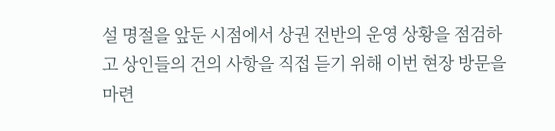설 명절을 앞둔 시점에서 상권 전반의 운영 상황을 점검하고 상인들의 건의 사항을 직접 듣기 위해 이번 현장 방문을 마련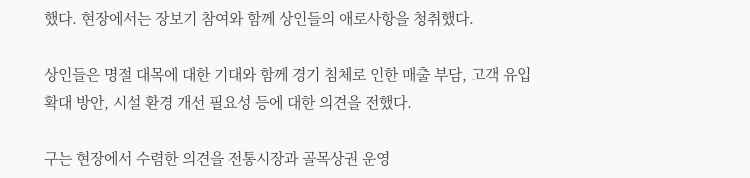했다. 현장에서는 장보기 참여와 함께 상인들의 애로사항을 청취했다.

상인들은 명절 대목에 대한 기대와 함께 경기 침체로 인한 매출 부담, 고객 유입 확대 방안, 시설 환경 개선 필요성 등에 대한 의견을 전했다.

구는 현장에서 수렴한 의견을 전통시장과 골목상권 운영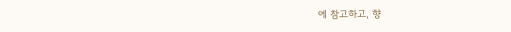에 참고하고, 향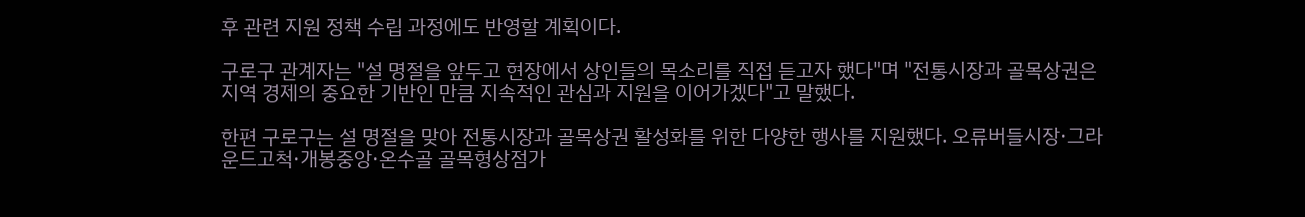후 관련 지원 정책 수립 과정에도 반영할 계획이다.

구로구 관계자는 "설 명절을 앞두고 현장에서 상인들의 목소리를 직접 듣고자 했다"며 "전통시장과 골목상권은 지역 경제의 중요한 기반인 만큼 지속적인 관심과 지원을 이어가겠다"고 말했다.

한편 구로구는 설 명절을 맞아 전통시장과 골목상권 활성화를 위한 다양한 행사를 지원했다. 오류버들시장·그라운드고척·개봉중앙·온수골 골목형상점가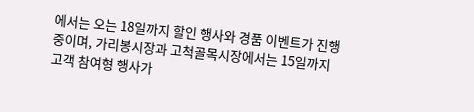에서는 오는 18일까지 할인 행사와 경품 이벤트가 진행 중이며, 가리봉시장과 고척골목시장에서는 15일까지 고객 참여형 행사가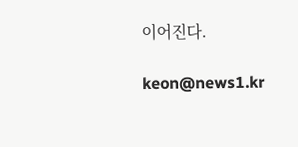이어진다.

keon@news1.kr